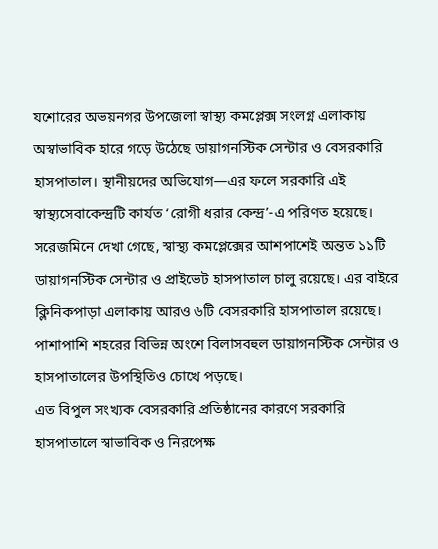যশোরের অভয়নগর উপজেলা স্বাস্থ্য কমপ্লেক্স সংলগ্ন এলাকায় অস্বাভাবিক হারে গড়ে উঠেছে ডায়াগনস্টিক সেন্টার ও বেসরকারি হাসপাতাল। স্থানীয়দের অভিযোগ—এর ফলে সরকারি এই স্বাস্থ্যসেবাকেন্দ্রটি কার্যত ‘রোগী ধরার কেন্দ্র’-এ পরিণত হয়েছে।
সরেজমিনে দেখা গেছে, স্বাস্থ্য কমপ্লেক্সের আশপাশেই অন্তত ১১টি ডায়াগনস্টিক সেন্টার ও প্রাইভেট হাসপাতাল চালু রয়েছে। এর বাইরে ক্লিনিকপাড়া এলাকায় আরও ৬টি বেসরকারি হাসপাতাল রয়েছে। পাশাপাশি শহরের বিভিন্ন অংশে বিলাসবহুল ডায়াগনস্টিক সেন্টার ও হাসপাতালের উপস্থিতিও চোখে পড়ছে।
এত বিপুল সংখ্যক বেসরকারি প্রতিষ্ঠানের কারণে সরকারি হাসপাতালে স্বাভাবিক ও নিরপেক্ষ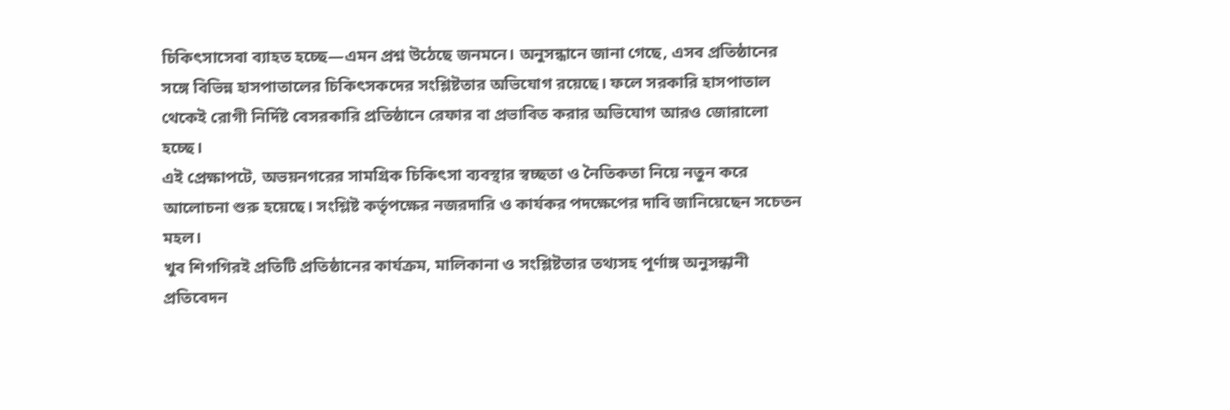চিকিৎসাসেবা ব্যাহত হচ্ছে—এমন প্রশ্ন উঠেছে জনমনে। অনুসন্ধানে জানা গেছে, এসব প্রতিষ্ঠানের সঙ্গে বিভিন্ন হাসপাতালের চিকিৎসকদের সংশ্লিষ্টতার অভিযোগ রয়েছে। ফলে সরকারি হাসপাতাল থেকেই রোগী নির্দিষ্ট বেসরকারি প্রতিষ্ঠানে রেফার বা প্রভাবিত করার অভিযোগ আরও জোরালো হচ্ছে।
এই প্রেক্ষাপটে, অভয়নগরের সামগ্রিক চিকিৎসা ব্যবস্থার স্বচ্ছতা ও নৈতিকতা নিয়ে নতুন করে আলোচনা শুরু হয়েছে। সংশ্লিষ্ট কর্তৃপক্ষের নজরদারি ও কার্যকর পদক্ষেপের দাবি জানিয়েছেন সচেতন মহল।
খুব শিগগিরই প্রতিটি প্রতিষ্ঠানের কার্যক্রম, মালিকানা ও সংশ্লিষ্টতার তথ্যসহ পূর্ণাঙ্গ অনুসন্ধানী প্রতিবেদন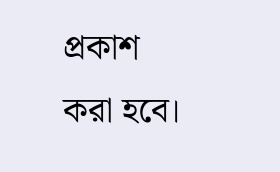প্রকাশ করা হবে।